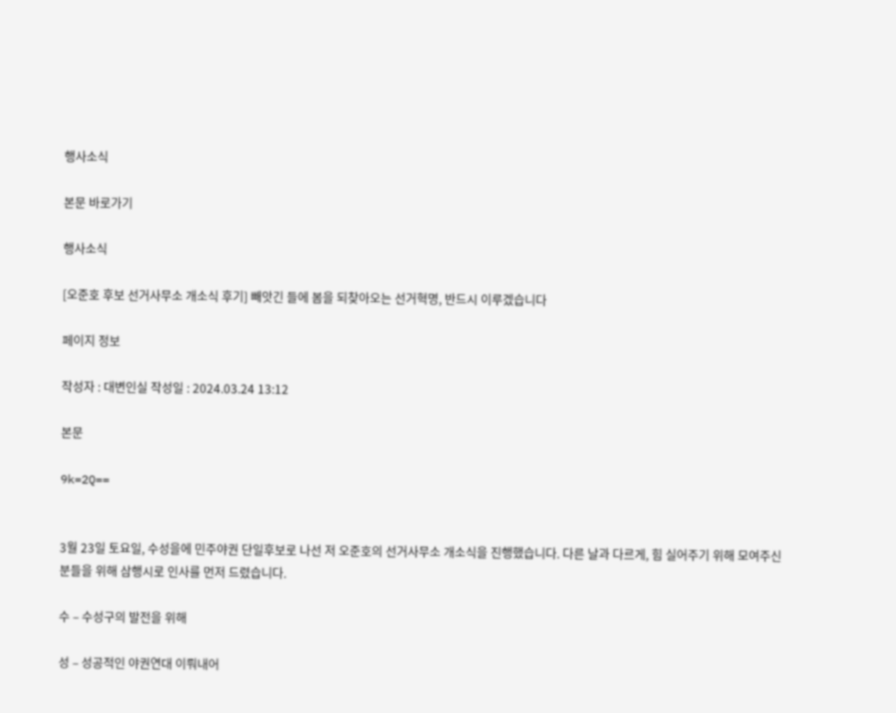행사소식

본문 바로가기

행사소식

[오준호 후보 선거사무소 개소식 후기] 빼앗긴 들에 봄을 되찾아오는 선거혁명, 반드시 이루겠습니다

페이지 정보

작성자 : 대변인실 작성일 : 2024.03.24 13:12

본문

9k=2Q==


3월 23일 토요일, 수성을에 민주야권 단일후보로 나선 저 오준호의 선거사무소 개소식을 진행했습니다. 다른 날과 다르게, 힘 실어주기 위해 모여주신 분들을 위해 삼행시로 인사를 먼저 드렸습니다.

수 – 수성구의 발전을 위해

성 – 성공적인 야권연대 이뤄내어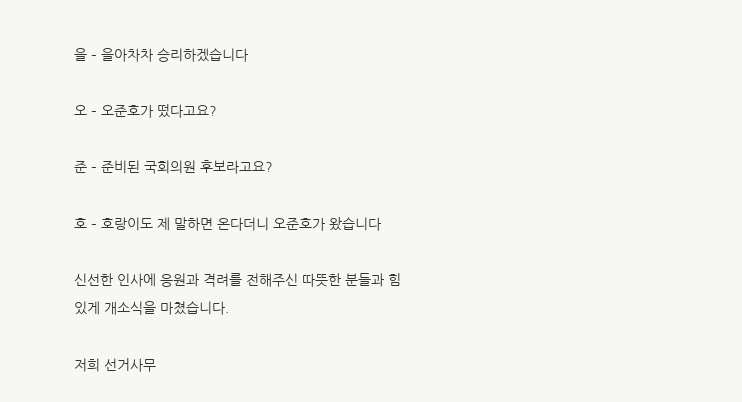을 – 을아차차 승리하겠습니다

오 – 오준호가 떴다고요?

준 – 준비된 국회의원 후보라고요?

호 – 호랑이도 제 말하면 온다더니 오준호가 왔습니다

신선한 인사에 응원과 격려를 전해주신 따뜻한 분들과 힘있게 개소식을 마쳤습니다.

저희 선거사무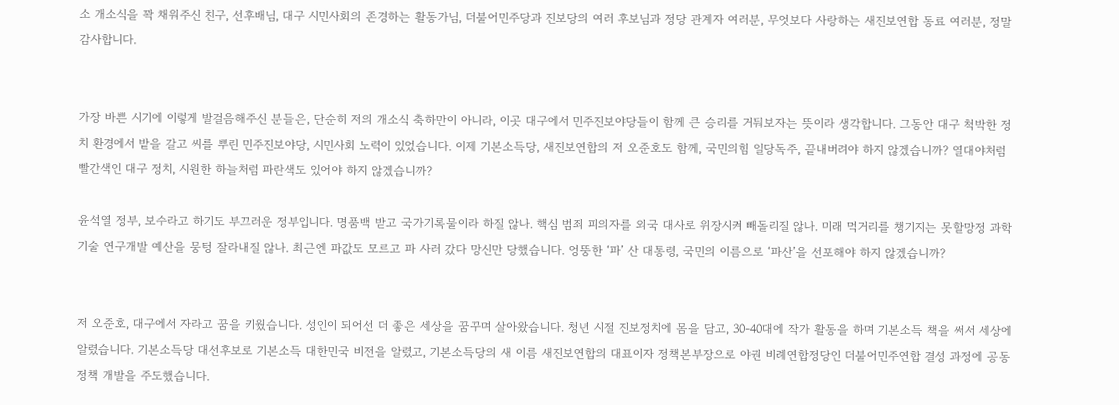소 개소식을 꽉 채워주신 친구, 선후배님, 대구 시민사회의 존경하는 활동가님, 더불어민주당과 진보당의 여러 후보님과 정당 관계자 여러분, 무엇보다 사랑하는 새진보연합 동료 여러분, 정말 감사합니다.


가장 바쁜 시기에 이렇게 발걸음해주신 분들은, 단순히 저의 개소식 축하만이 아니라, 이곳 대구에서 민주진보야당들이 함께 큰 승리를 거둬보자는 뜻이라 생각합니다. 그동안 대구 척박한 정치 환경에서 밭을 갈고 씨를 뿌린 민주진보야당, 시민사회 노력이 있었습니다. 이제 기본소득당, 새진보연합의 저 오준호도 함께, 국민의힘 일당독주, 끝내버려야 하지 않겠습니까? 열대야처럼 빨간색인 대구 정치, 시원한 하늘처럼 파란색도 있어야 하지 않겠습니까?

윤석열 정부, 보수라고 하기도 부끄러운 정부입니다. 명품백 받고 국가기록물이라 하질 않나. 핵심 범죄 피의자를 외국 대사로 위장시켜 빼돌리질 않나. 미래 먹거리를 챙기지는 못할망정 과학기술 연구개발 예산을 뭉텅 잘라내질 않나. 최근엔 파값도 모르고 파 사러 갔다 망신만 당했습니다. 엉뚱한 ‘파’ 산 대통령, 국민의 이름으로 ‘파산’을 선포해야 하지 않겠습니까?


저 오준호, 대구에서 자라고 꿈을 키웠습니다. 성인이 되어선 더 좋은 세상을 꿈꾸며 살아왔습니다. 청년 시절 진보정치에 몸을 담고, 30-40대에 작가 활동을 하며 기본소득 책을 써서 세상에 알렸습니다. 기본소득당 대선후보로 기본소득 대한민국 비전을 알렸고, 기본소득당의 새 이름 새진보연합의 대표이자 정책본부장으로 야권 비례연합정당인 더불어민주연합 결성 과정에 공동정책 개발을 주도했습니다.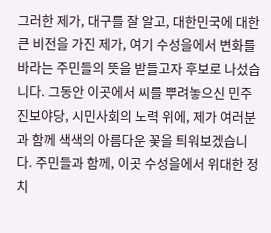그러한 제가, 대구를 잘 알고, 대한민국에 대한 큰 비전을 가진 제가, 여기 수성을에서 변화를 바라는 주민들의 뜻을 받들고자 후보로 나섰습니다. 그동안 이곳에서 씨를 뿌려놓으신 민주진보야당, 시민사회의 노력 위에, 제가 여러분과 함께 색색의 아름다운 꽃을 틔워보겠습니다. 주민들과 함께, 이곳 수성을에서 위대한 정치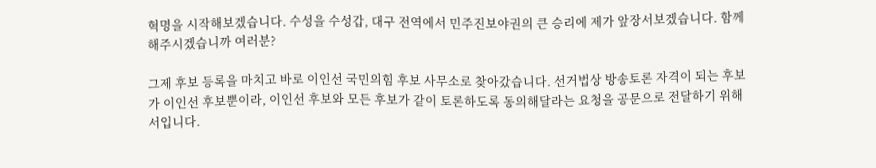혁명을 시작해보겠습니다. 수성을 수성갑, 대구 전역에서 민주진보야권의 큰 승리에 제가 앞장서보겠습니다. 함께 해주시겠습니까 여러분?

그제 후보 등록을 마치고 바로 이인선 국민의힘 후보 사무소로 찾아갔습니다. 선거법상 방송토론 자격이 되는 후보가 이인선 후보뿐이라, 이인선 후보와 모든 후보가 같이 토론하도록 동의해달라는 요청을 공문으로 전달하기 위해서입니다.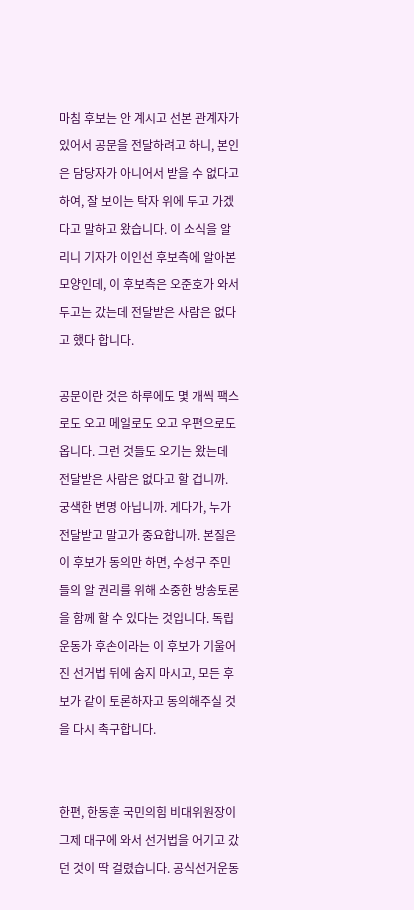마침 후보는 안 계시고 선본 관계자가 있어서 공문을 전달하려고 하니, 본인은 담당자가 아니어서 받을 수 없다고 하여, 잘 보이는 탁자 위에 두고 가겠다고 말하고 왔습니다. 이 소식을 알리니 기자가 이인선 후보측에 알아본 모양인데, 이 후보측은 오준호가 와서 두고는 갔는데 전달받은 사람은 없다고 했다 합니다.

공문이란 것은 하루에도 몇 개씩 팩스로도 오고 메일로도 오고 우편으로도 옵니다. 그런 것들도 오기는 왔는데 전달받은 사람은 없다고 할 겁니까. 궁색한 변명 아닙니까. 게다가, 누가 전달받고 말고가 중요합니까. 본질은 이 후보가 동의만 하면, 수성구 주민들의 알 권리를 위해 소중한 방송토론을 함께 할 수 있다는 것입니다. 독립운동가 후손이라는 이 후보가 기울어진 선거법 뒤에 숨지 마시고, 모든 후보가 같이 토론하자고 동의해주실 것을 다시 촉구합니다.


한편, 한동훈 국민의힘 비대위원장이 그제 대구에 와서 선거법을 어기고 갔던 것이 딱 걸렸습니다. 공식선거운동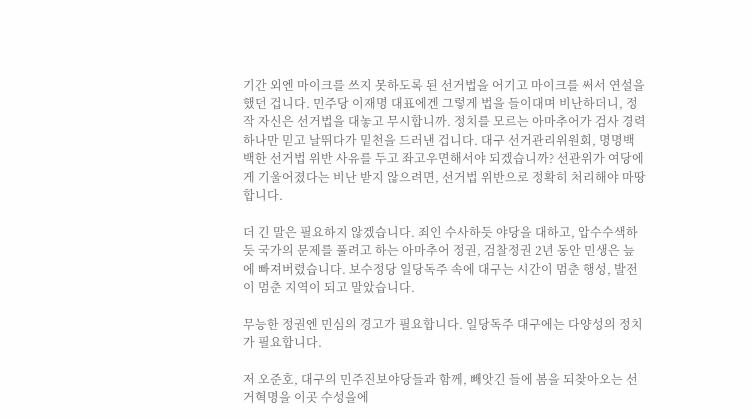기간 외엔 마이크를 쓰지 못하도록 된 선거법을 어기고 마이크를 써서 연설을 했던 겁니다. 민주당 이재명 대표에겐 그렇게 법을 들이대며 비난하더니, 정작 자신은 선거법을 대놓고 무시합니까. 정치를 모르는 아마추어가 검사 경력 하나만 믿고 날뛰다가 밑천을 드러낸 겁니다. 대구 선거관리위원회, 명명백백한 선거법 위반 사유를 두고 좌고우면해서야 되겠습니까? 선관위가 여당에게 기울어졌다는 비난 받지 않으려면, 선거법 위반으로 정확히 처리해야 마땅합니다.

더 긴 말은 필요하지 않겠습니다. 죄인 수사하듯 야당을 대하고, 압수수색하듯 국가의 문제를 풀려고 하는 아마추어 정권, 검찰정권 2년 동안 민생은 늪에 빠져버렸습니다. 보수정당 일당독주 속에 대구는 시간이 멈춘 행성, 발전이 멈춘 지역이 되고 말았습니다.

무능한 정권엔 민심의 경고가 필요합니다. 일당독주 대구에는 다양성의 정치가 필요합니다.

저 오준호, 대구의 민주진보야당들과 함께, 빼앗긴 들에 봄을 되찾아오는 선거혁명을 이곳 수성을에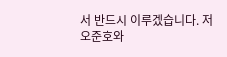서 반드시 이루겠습니다. 저 오준호와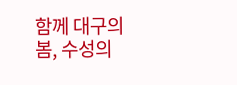함께 대구의 봄, 수성의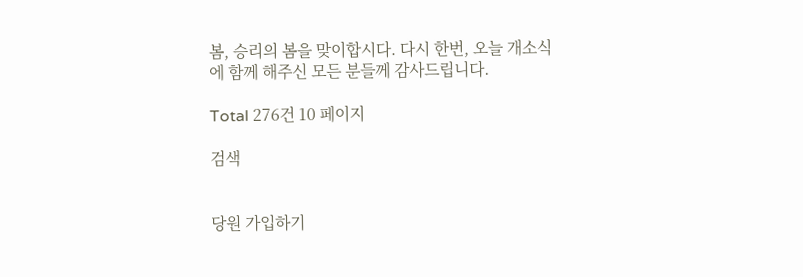봄, 승리의 봄을 맞이합시다. 다시 한번, 오늘 개소식에 함께 해주신 모든 분들께 감사드립니다.

Total 276건 10 페이지

검색


당원 가입하기